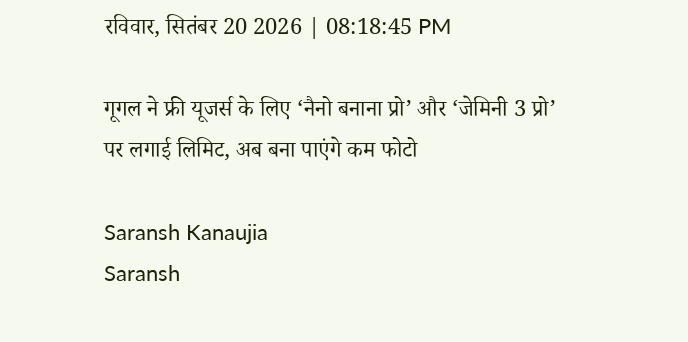रविवार, सितंबर 20 2026 | 08:18:45 PM

गूगल ने फ्री यूजर्स के लिए ‘नैनो बनाना प्रो’ और ‘जेमिनी 3 प्रो’ पर लगाई लिमिट, अब बना पाएंगे कम फोटो

Saransh Kanaujia
Saransh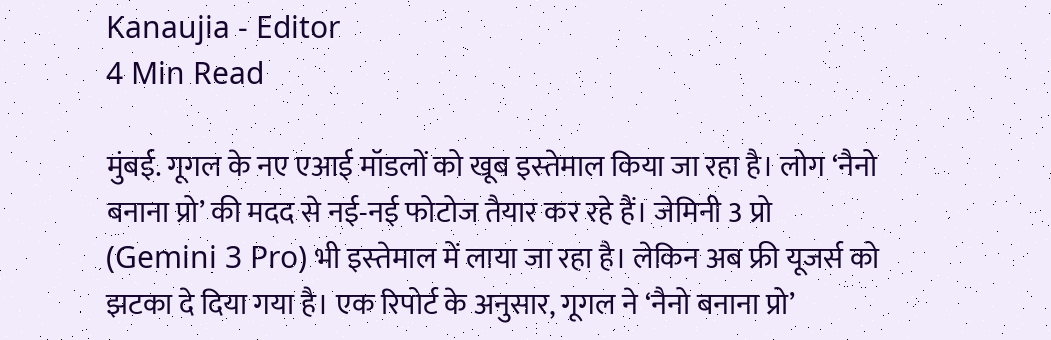Kanaujia - Editor
4 Min Read

मुंबई. गूगल के नए एआई मॉडलों को खूब इस्‍तेमाल किया जा रहा है। लोग ‘नैनो बनाना प्रो’ की मदद से नई-नई फोटोज तैयार कर रहे हैं। जेमिनी 3 प्रो (Gemini 3 Pro) भी इस्‍तेमाल में लाया जा रहा है। लेकिन अब फ्री यूजर्स को झटका दे दिया गया है। एक रिपोर्ट के अनुसार, गूगल ने ‘नैनो बनाना प्रो’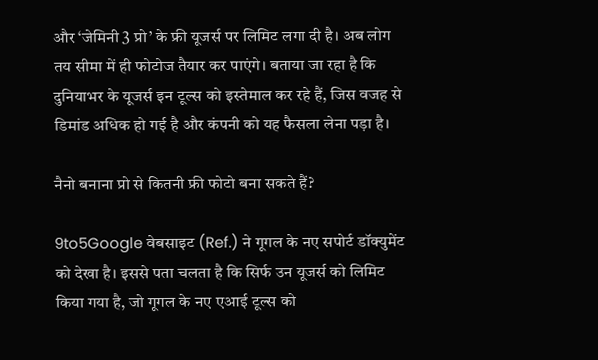और ‘जेमिनी 3 प्रो’ के फ्री यूजर्स पर लिमिट लगा दी है। अब लोग तय सीमा में ही फोटोज तैयार कर पाएंगे। बताया जा रहा है कि दुनियाभर के यूजर्स इन टूल्‍स को इस्‍तेमाल कर रहे हैं, जिस वजह से डिमांड अधिक हो गई है और कंपनी को यह फैसला लेना पड़ा है।

नैनो बनाना प्रो से कितनी फ्री फोटो बना सकते हैं?

9to5Google वेबसाइट (Ref.) ने गूगल के नए सपोर्ट डॉक्‍युमेंट को देखा है। इससे पता चलता है कि सिर्फ उन यूजर्स को लिमि‍ट किया गया है, जो गूगल के नए एआई टूल्‍स को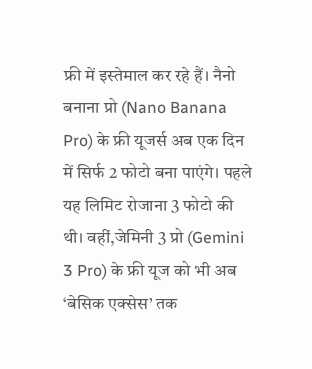फ्री में इस्‍तेमाल कर रहे हैं। नैनो बनाना प्रो (Nano Banana Pro) के फ्री यूजर्स अब एक दिन में सिर्फ 2 फोटो बना पाएंगे। पहले यह लिमिट रोजाना 3 फोटो की थी। वहीं,जेमिनी 3 प्रो (Gemini 3 Pro) के फ्री यूज को भी अब ‘बेसिक एक्‍सेस’ तक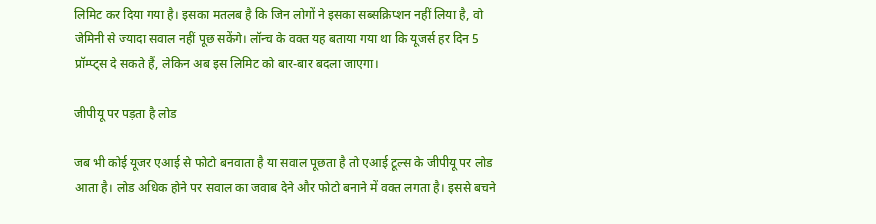लिमिट कर दिया गया है। इसका मतलब है कि जिन लोगों ने इसका सब्‍सक्र‍िप्‍शन नहीं लिया है, वो जेमिनी से ज्‍यादा सवाल नहीं पूछ सकेंगे। लॉन्‍च के वक्‍त यह बताया गया था कि यूजर्स हर दिन 5 प्रॉम्‍प्‍ट्स दे सकते हैं, लेकिन अब इस लिमिट को बार-बार बदला जाएगा।

जीपीयू पर पड़ता है लोड

जब भी कोई यूजर एआई से फोटो बनवाता है या सवाल पूछता है तो एआई टूल्‍स के जीपीयू पर लोड आता है। लोड अधिक होने पर सवाल का जवाब देने और फोटो बनाने में वक्‍त लगता है। इससे बचने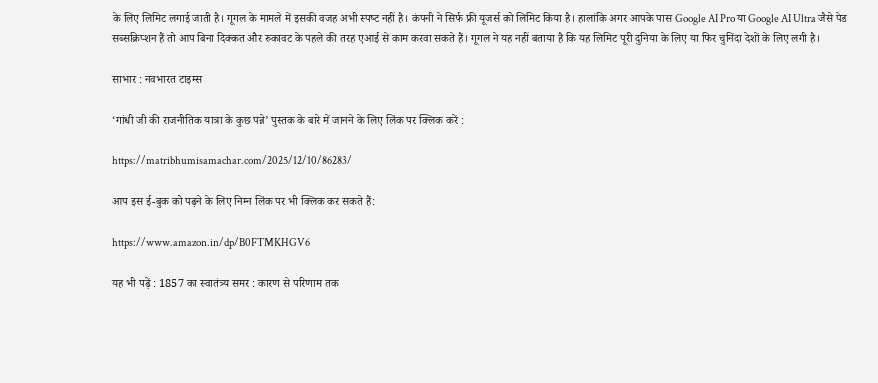के लिए लिमिट लगाई जाती है। गूगल के मामले में इसकी वजह अभी स्‍पष्‍ट नहीं है। कंपनी ने सिर्फ फ्री यूजर्स को लिमिट किया है। हालांकि अगर आपके पास Google AI Pro या Google AI Ultra जैसे पेड सब्‍सक्र‍िप्‍शन हैं तो आप बिना दिक्‍कत और रुकावट के पहले की तरह एआई से काम करवा सकते हैं। गूगल ने यह नहीं बताया है कि यह लिमिट पूरी दुनिया के लिए या फ‍िर चुनिंदा देशों के लिए लगी है।

साभार : नवभारत टाइम्स

‘गांधी जी की राजनीतिक यात्रा के कुछ पन्ने’ पुस्तक के बारे में जानने के लिए लिंक पर क्लिक करें :

https://matribhumisamachar.com/2025/12/10/86283/

आप इस ई-बुक को पढ़ने के लिए निम्न लिंक पर भी क्लिक कर सकते हैं:

https://www.amazon.in/dp/B0FTMKHGV6

यह भी पढ़ें : 1857 का स्वातंत्र्य समर : कारण से परिणाम तक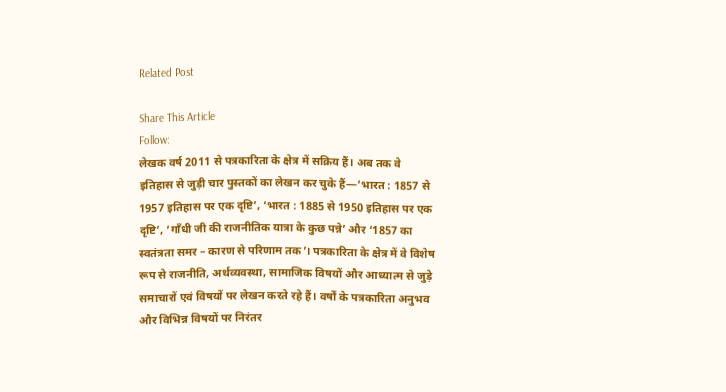Related Post

Share This Article
Follow:
लेखक वर्ष 2011 से पत्रकारिता के क्षेत्र में सक्रिय हैं। अब तक वे इतिहास से जुड़ी चार पुस्तकों का लेखन कर चुके हैं—‘भारत : 1857 से 1957 इतिहास पर एक दृष्टि’, ‘भारत : 1885 से 1950 इतिहास पर एक दृष्टि’, ‘गाँधी जी की राजनीतिक यात्रा के कुछ पन्ने’ और ‘1857 का स्वतंत्रता समर – कारण से परिणाम तक’। पत्रकारिता के क्षेत्र में वे विशेष रूप से राजनीति, अर्थव्यवस्था, सामाजिक विषयों और आध्यात्म से जुड़े समाचारों एवं विषयों पर लेखन करते रहे हैं। वर्षों के पत्रकारिता अनुभव और विभिन्न विषयों पर निरंतर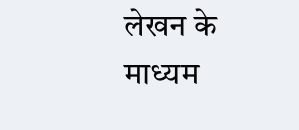लेखन के माध्यम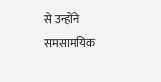से उन्होंने समसामयिक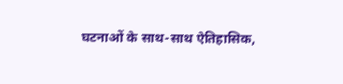घटनाओं के साथ-साथ ऐतिहासिक,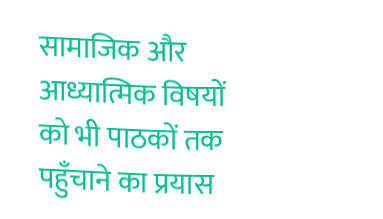सामाजिक और आध्यात्मिक विषयों को भी पाठकों तक पहुँचाने का प्रयास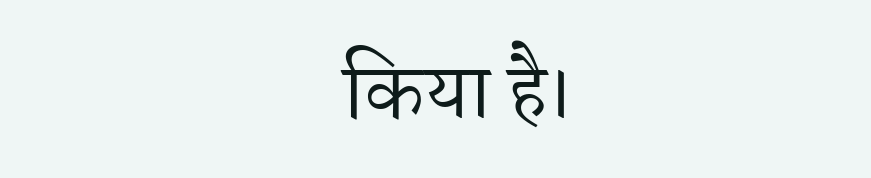किया है।